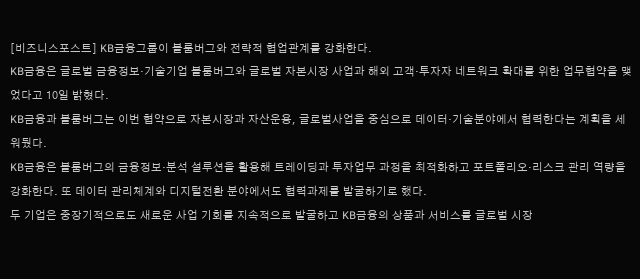[비즈니스포스트] KB금융그룹이 블룸버그와 전략적 협업관계를 강화한다.
KB금융은 글로벌 금융정보·기술기업 블룸버그와 글로벌 자본시장 사업과 해외 고객·투자자 네트워크 확대를 위한 업무협약을 맺었다고 10일 밝혔다.
KB금융과 블룸버그는 이번 협약으로 자본시장과 자산운용, 글로벌사업을 중심으로 데이터·기술분야에서 협력한다는 계획을 세워뒀다.
KB금융은 블룸버그의 금융정보·분석 설루션을 활용해 트레이딩과 투자업무 과정을 최적화하고 포트폴리오·리스크 관리 역량을 강화한다. 또 데이터 관리체계와 디지털전환 분야에서도 협력과제를 발굴하기로 했다.
두 기업은 중장기적으로도 새로운 사업 기회를 지속적으로 발굴하고 KB금융의 상품과 서비스를 글로벌 시장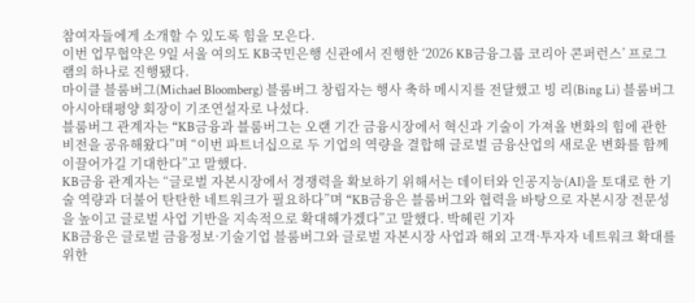참여자들에게 소개할 수 있도록 힘을 모은다.
이번 업무협약은 9일 서울 여의도 KB국민은행 신관에서 진행한 ‘2026 KB금융그룹 코리아 콘퍼런스’ 프로그램의 하나로 진행됐다.
마이클 블룸버그(Michael Bloomberg) 블룸버그 창립자는 행사 축하 메시지를 전달했고 빙 리(Bing Li) 블룸버그 아시아태평양 회장이 기조연설자로 나섰다.
블룸버그 관계자는 “KB금융과 블룸버그는 오랜 기간 금융시장에서 혁신과 기술이 가져올 변화의 힘에 관한 비전을 공유해왔다”며 “이번 파트너십으로 두 기업의 역량을 결합해 글로벌 금융산업의 새로운 변화를 함께 이끌어가길 기대한다”고 말했다.
KB금융 관계자는 “글로벌 자본시장에서 경쟁력을 확보하기 위해서는 데이터와 인공지능(AI)을 토대로 한 기술 역량과 더불어 탄탄한 네트워크가 필요하다”며 “KB금융은 블룸버그와 협력을 바탕으로 자본시장 전문성을 높이고 글로벌 사업 기반을 지속적으로 확대해가겠다”고 말했다. 박혜린 기자
KB금융은 글로벌 금융정보·기술기업 블룸버그와 글로벌 자본시장 사업과 해외 고객·투자자 네트워크 확대를 위한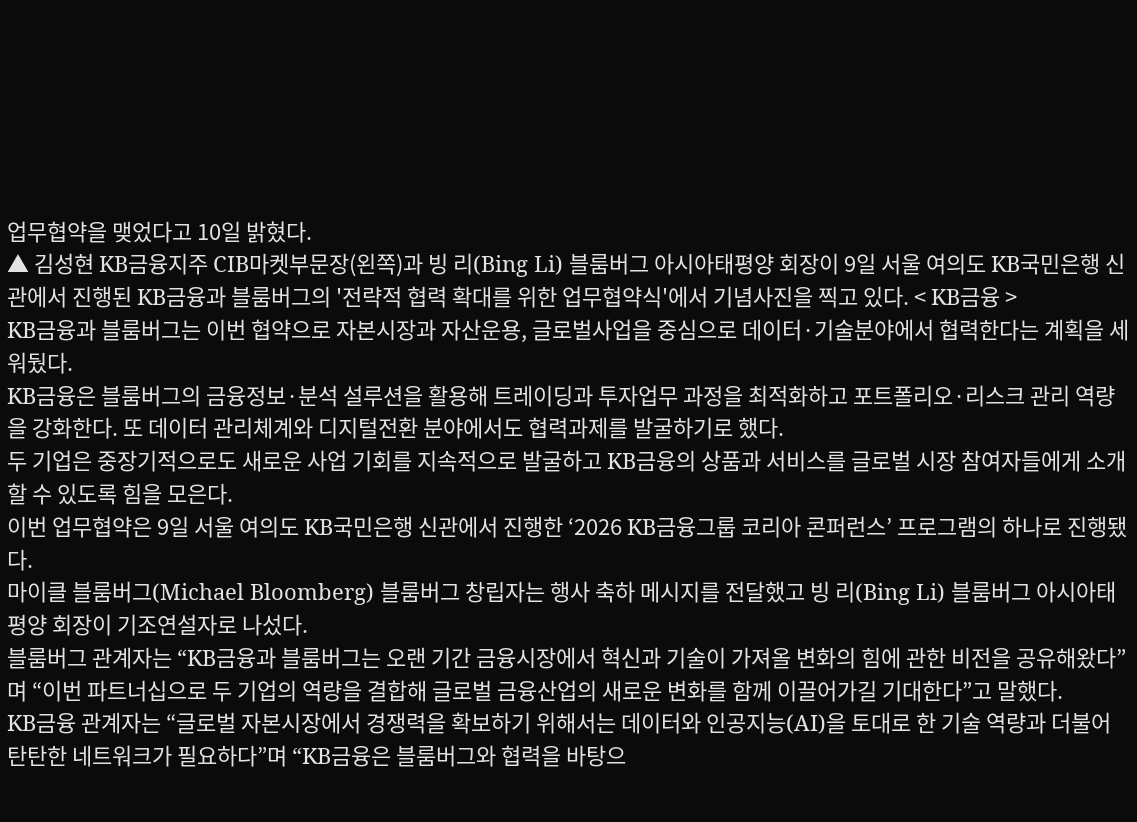업무협약을 맺었다고 10일 밝혔다.
▲ 김성현 KB금융지주 CIB마켓부문장(왼쪽)과 빙 리(Bing Li) 블룸버그 아시아태평양 회장이 9일 서울 여의도 KB국민은행 신관에서 진행된 KB금융과 블룸버그의 '전략적 협력 확대를 위한 업무협약식'에서 기념사진을 찍고 있다. < KB금융 >
KB금융과 블룸버그는 이번 협약으로 자본시장과 자산운용, 글로벌사업을 중심으로 데이터·기술분야에서 협력한다는 계획을 세워뒀다.
KB금융은 블룸버그의 금융정보·분석 설루션을 활용해 트레이딩과 투자업무 과정을 최적화하고 포트폴리오·리스크 관리 역량을 강화한다. 또 데이터 관리체계와 디지털전환 분야에서도 협력과제를 발굴하기로 했다.
두 기업은 중장기적으로도 새로운 사업 기회를 지속적으로 발굴하고 KB금융의 상품과 서비스를 글로벌 시장 참여자들에게 소개할 수 있도록 힘을 모은다.
이번 업무협약은 9일 서울 여의도 KB국민은행 신관에서 진행한 ‘2026 KB금융그룹 코리아 콘퍼런스’ 프로그램의 하나로 진행됐다.
마이클 블룸버그(Michael Bloomberg) 블룸버그 창립자는 행사 축하 메시지를 전달했고 빙 리(Bing Li) 블룸버그 아시아태평양 회장이 기조연설자로 나섰다.
블룸버그 관계자는 “KB금융과 블룸버그는 오랜 기간 금융시장에서 혁신과 기술이 가져올 변화의 힘에 관한 비전을 공유해왔다”며 “이번 파트너십으로 두 기업의 역량을 결합해 글로벌 금융산업의 새로운 변화를 함께 이끌어가길 기대한다”고 말했다.
KB금융 관계자는 “글로벌 자본시장에서 경쟁력을 확보하기 위해서는 데이터와 인공지능(AI)을 토대로 한 기술 역량과 더불어 탄탄한 네트워크가 필요하다”며 “KB금융은 블룸버그와 협력을 바탕으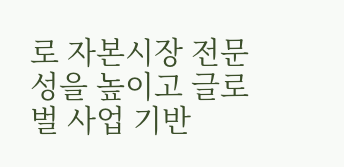로 자본시장 전문성을 높이고 글로벌 사업 기반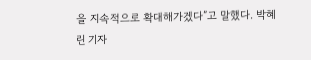을 지속적으로 확대해가겠다”고 말했다. 박혜린 기자